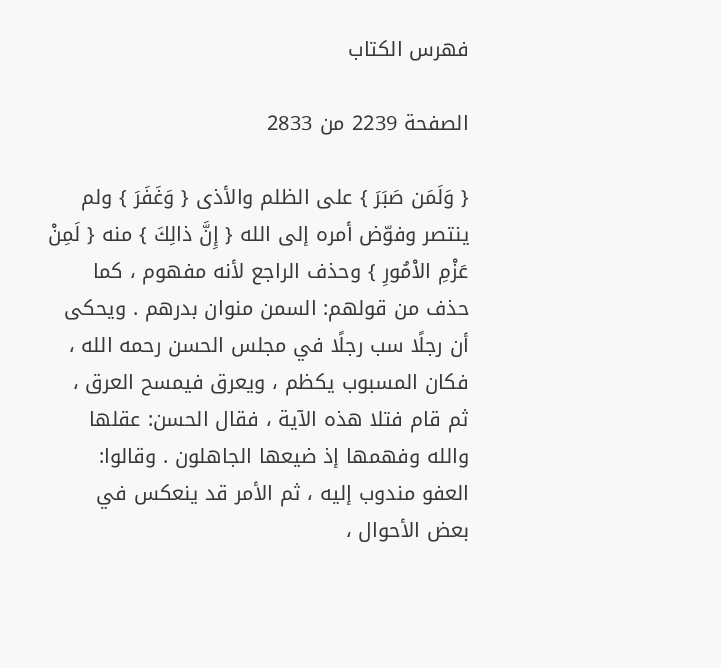فهرس الكتاب

الصفحة 2239 من 2833

{ وَلَمَن صَبَرَ } على الظلم والأذى { وَغَفَرَ } ولم ينتصر وفوّض أمره إلى الله { إِنَّ ذالِكَ } منه { لَمِنْ عَزْمِ الاْمُورِ } وحذف الراجع لأنه مفهوم ، كما حذف من قولهم: السمن منوان بدرهم . ويحكى أن رجلًا سب رجلًا في مجلس الحسن رحمه الله ، فكان المسبوب يكظم ، ويعرق فيمسح العرق ، ثم قام فتلا هذه الآية ، فقال الحسن: عقلها والله وفهمها إذ ضيعها الجاهلون . وقالوا: العفو مندوب إليه ، ثم الأمر قد ينعكس في بعض الأحوال ،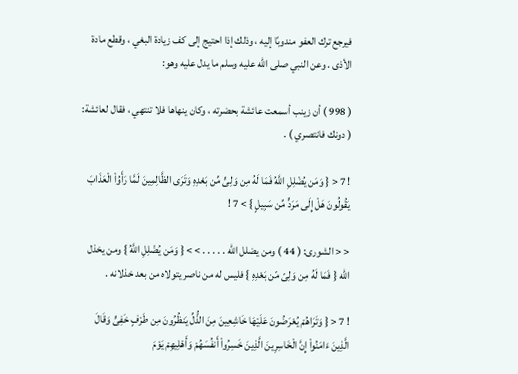فيرجع ترك العفو مندوبًا إليه ، وذلك إذا احتيج إلى كف زيادة البغي ، وقطع مادة الأذى . وعن النبي صلى الله عليه وسلم ما يدل عليه وهو:

( 998 ) أن زينب أسمعت عائشة بحضرته ، وكان ينهاها فلا تنتهي ، فقال لعائشة: ( دونك فانتصري ) .

! 7 < { وَمَن يُضْلِلِ اللَّهُ فَمَا لَهُ مِن وَلِىٍّ مِّن بَعْدِهِ وَتَرَى الظَّالِمِينَ لَمَّا رَأَوُاْ الْعَذَابَ يَقُولُونَ هَلْ إِلَى مَرَدٍّ مِّن سَبِيلٍ } > 7 !

< < الشورى: ( 44 ) ومن يضلل الله . . . . . > > { وَمَن يُضْلِلِ اللَّهُ } ومن يخذل الله { فَمَا لَهُ مِن وَلِىّ مّن بَعْدِهِ } فليس له من ناصر يتولاه من بعد خذلانه .

! 7 < { وَتَرَاهُمْ يُعْرَضُونَ عَلَيْهَا خَاشِعِينَ مِنَ الذُّلِّ يَنظُرُونَ مِن طَرْفٍ خَفِىٍّ وَقَالَ الَّذِينَ ءَامَنُواْ إِنَّ الْخَاسِرِينَ الَّذِينَ خَسِرُواْ أَنفُسَهُمْ وَأَهْلِيهِمْ يَوْمَ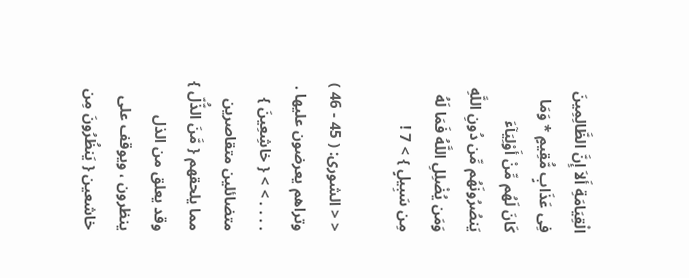الْقِيَامَةِ أَلاَ إِنَّ الظَّالِمِينَ فِى عَذَابٍ مُّقِيمٍ * وَمَا كَانَ لَهُم مِّنْ أَوْلِيَآءَ يَنصُرُونَهُم مِّن دُونِ اللَّهِ وَمَن يُضْلِلِ اللَّهُ فَمَا لَهُ مِن سَبِيلٍ } > 7 !

< < الشورى: ( 45 - 46 ) وتراهم يعرضون عليها . . . . . > > { خاشِعِينَ } متضائلين متقاصرين مما يلحقهم { مَّنَ الذُّلّ } وقد يعلق من الذل ينظرون ، ويوقف على خاشعين { يَنظُرُونَ مِن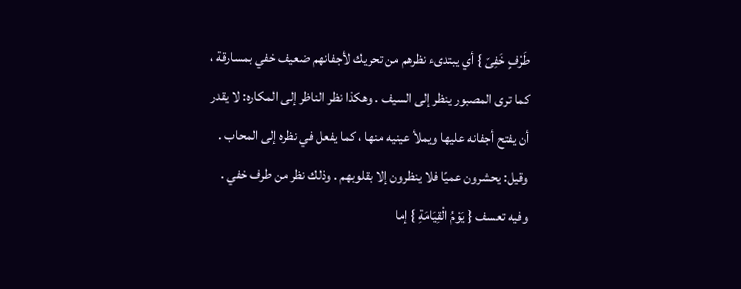طَرْفٍ خَفِىّ } أي يبتدىء نظرهم من تحريك لأجفانهم ضعيف خفي بمسارقة ، كما ترى المصبور ينظر إلى السيف . وهكذا نظر الناظر إلى المكاره: لا يقدر أن يفتح أجفانه عليها ويملأ عينيه منها ، كما يفعل في نظره إلى المحاب . وقيل: يحشرون عميًا فلا ينظرون إلا بقلوبهم . وذلك نظر من طرف خفي . وفيه تعسف { يَوْمُ الْقِيَامَةِ } إما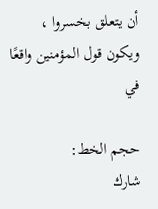أن يتعلق بخسروا ، ويكون قول المؤمنين واقعًا في

حجم الخط:
شارك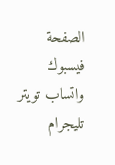الصفحة
فيسبوك واتساب تويتر تليجرام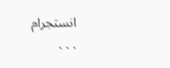انستجرام
. . .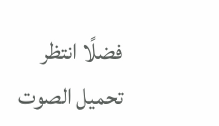فضلًا انتظر تحميل الصوت